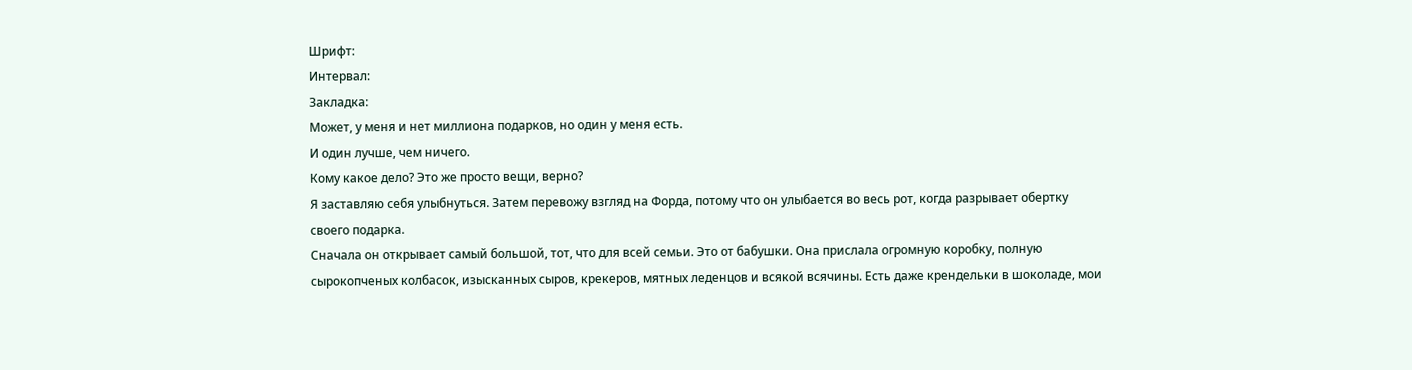Шрифт:
Интервал:
Закладка:
Может, у меня и нет миллиона подарков, но один у меня есть.
И один лучше, чем ничего.
Кому какое дело? Это же просто вещи, верно?
Я заставляю себя улыбнуться. Затем перевожу взгляд на Форда, потому что он улыбается во весь рот, когда разрывает обертку своего подарка.
Сначала он открывает самый большой, тот, что для всей семьи. Это от бабушки. Она прислала огромную коробку, полную сырокопченых колбасок, изысканных сыров, крекеров, мятных леденцов и всякой всячины. Есть даже крендельки в шоколаде, мои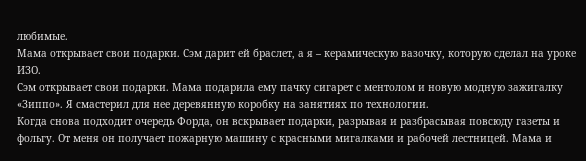любимые.
Мама открывает свои подарки. Сэм дарит ей браслет, а я – керамическую вазочку, которую сделал на уроке ИЗО.
Сэм открывает свои подарки. Мама подарила ему пачку сигарет с ментолом и новую модную зажигалку «Зиппо». Я смастерил для нее деревянную коробку на занятиях по технологии.
Когда снова подходит очередь Форда, он вскрывает подарки, разрывая и разбрасывая повсюду газеты и фольгу. От меня он получает пожарную машину с красными мигалками и рабочей лестницей. Мама и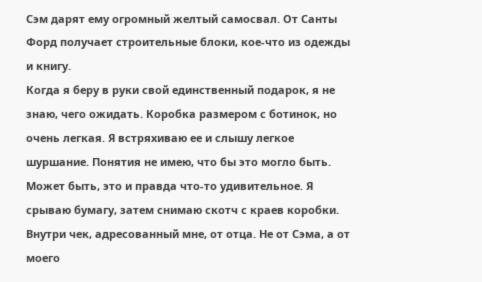Сэм дарят ему огромный желтый самосвал. От Санты Форд получает строительные блоки, кое-что из одежды и книгу.
Когда я беру в руки свой единственный подарок, я не знаю, чего ожидать. Коробка размером с ботинок, но очень легкая. Я встряхиваю ее и слышу легкое шуршание. Понятия не имею, что бы это могло быть. Может быть, это и правда что-то удивительное. Я срываю бумагу, затем снимаю скотч с краев коробки. Внутри чек, адресованный мне, от отца. Не от Сэма, а от моего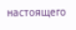настоящего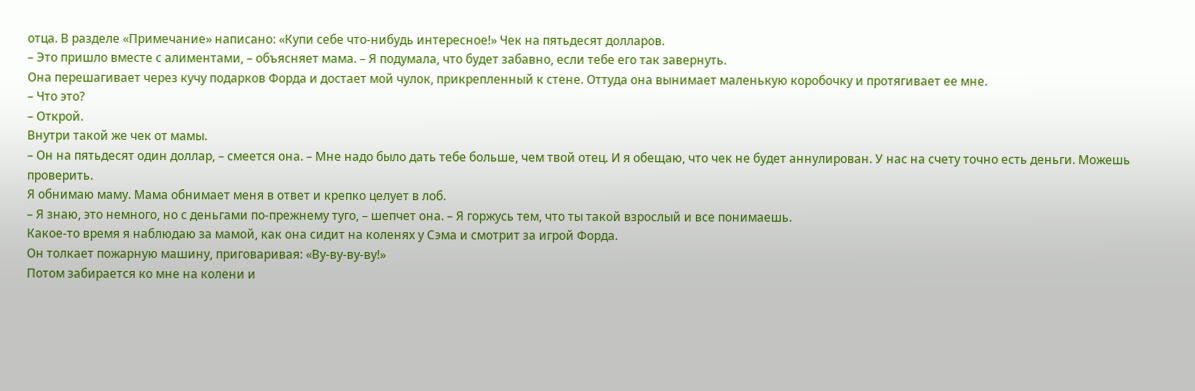отца. В разделе «Примечание» написано: «Купи себе что-нибудь интересное!» Чек на пятьдесят долларов.
– Это пришло вместе с алиментами, – объясняет мама. – Я подумала, что будет забавно, если тебе его так завернуть.
Она перешагивает через кучу подарков Форда и достает мой чулок, прикрепленный к стене. Оттуда она вынимает маленькую коробочку и протягивает ее мне.
– Что это?
– Открой.
Внутри такой же чек от мамы.
– Он на пятьдесят один доллар, – смеется она. – Мне надо было дать тебе больше, чем твой отец. И я обещаю, что чек не будет аннулирован. У нас на счету точно есть деньги. Можешь проверить.
Я обнимаю маму. Мама обнимает меня в ответ и крепко целует в лоб.
– Я знаю, это немного, но с деньгами по-прежнему туго, – шепчет она. – Я горжусь тем, что ты такой взрослый и все понимаешь.
Какое-то время я наблюдаю за мамой, как она сидит на коленях у Сэма и смотрит за игрой Форда.
Он толкает пожарную машину, приговаривая: «Ву-ву-ву-ву!»
Потом забирается ко мне на колени и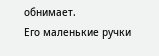обнимает.
Его маленькие ручки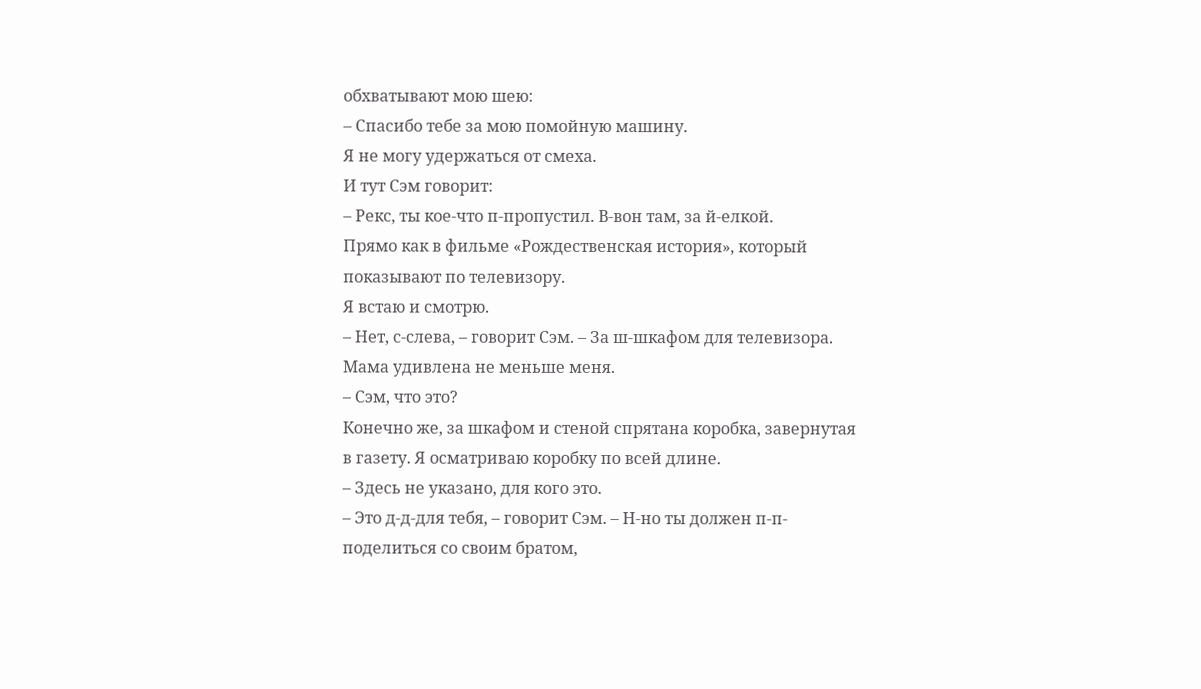обхватывают мою шею:
– Спасибо тебе за мою помойную машину.
Я не могу удержаться от смеха.
И тут Сэм говорит:
– Рекс, ты кое-что п-пропустил. В-вон там, за й-елкой.
Прямо как в фильме «Рождественская история», который показывают по телевизору.
Я встаю и смотрю.
– Нет, с-слева, – говорит Сэм. – За ш-шкафом для телевизора.
Мама удивлена не меньше меня.
– Сэм, что это?
Конечно же, за шкафом и стеной спрятана коробка, завернутая в газету. Я осматриваю коробку по всей длине.
– Здесь не указано, для кого это.
– Это д-д-для тебя, – говорит Сэм. – Н-но ты должен п-п-поделиться со своим братом,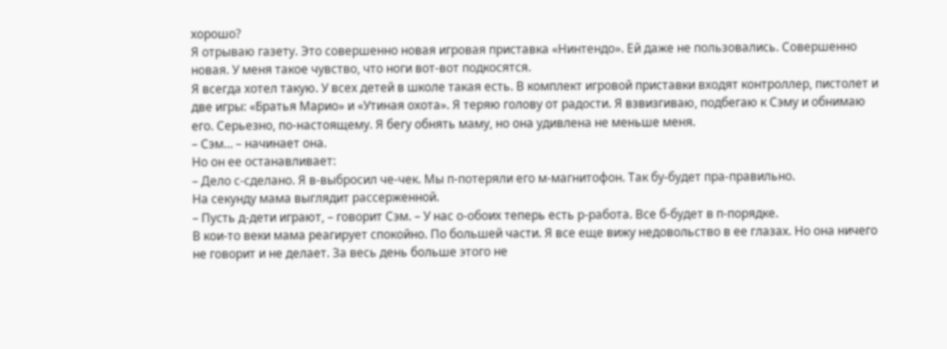хорошо?
Я отрываю газету. Это совершенно новая игровая приставка «Нинтендо». Ей даже не пользовались. Совершенно новая. У меня такое чувство, что ноги вот-вот подкосятся.
Я всегда хотел такую. У всех детей в школе такая есть. В комплект игровой приставки входят контроллер, пистолет и две игры: «Братья Марио» и «Утиная охота». Я теряю голову от радости. Я взвизгиваю, подбегаю к Сэму и обнимаю его. Серьезно, по-настоящему. Я бегу обнять маму, но она удивлена не меньше меня.
– Сэм… – начинает она.
Но он ее останавливает:
– Дело с-сделано. Я в-выбросил че-чек. Мы п-потеряли его м-магнитофон. Так бу-будет пра-правильно.
На секунду мама выглядит рассерженной.
– Пусть д-дети играют, – говорит Сэм. – У нас о-обоих теперь есть р-работа. Все б-будет в п-порядке.
В кои-то веки мама реагирует спокойно. По большей части. Я все еще вижу недовольство в ее глазах. Но она ничего не говорит и не делает. За весь день больше этого не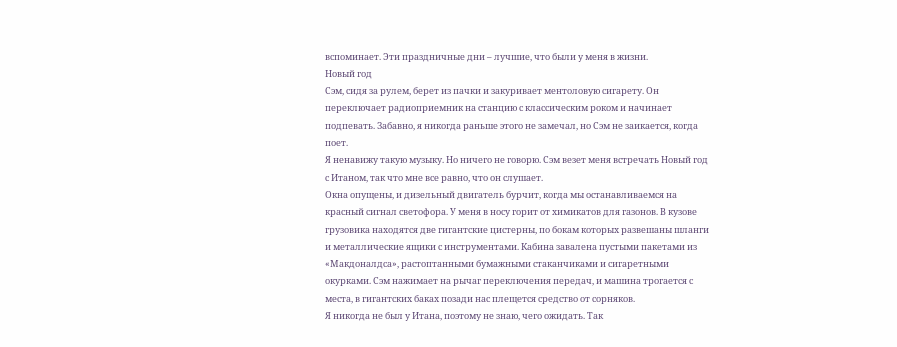вспоминает. Эти праздничные дни – лучшие, что были у меня в жизни.
Новый год
Сэм, сидя за рулем, берет из пачки и закуривает ментоловую сигарету. Он переключает радиоприемник на станцию с классическим роком и начинает подпевать. Забавно, я никогда раньше этого не замечал, но Сэм не заикается, когда поет.
Я ненавижу такую музыку. Но ничего не говорю. Сэм везет меня встречать Новый год с Итаном, так что мне все равно, что он слушает.
Окна опущены, и дизельный двигатель бурчит, когда мы останавливаемся на красный сигнал светофора. У меня в носу горит от химикатов для газонов. В кузове грузовика находятся две гигантские цистерны, по бокам которых развешаны шланги и металлические ящики с инструментами. Кабина завалена пустыми пакетами из «Макдоналдса», растоптанными бумажными стаканчиками и сигаретными окурками. Сэм нажимает на рычаг переключения передач, и машина трогается с места, в гигантских баках позади нас плещется средство от сорняков.
Я никогда не был у Итана, поэтому не знаю, чего ожидать. Так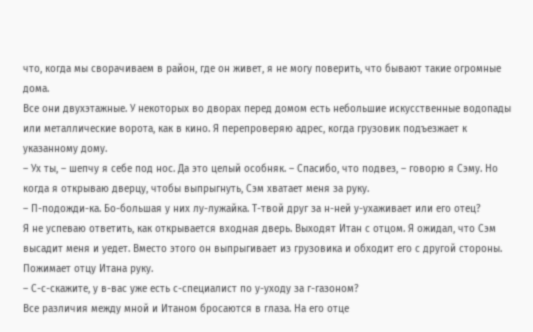что, когда мы сворачиваем в район, где он живет, я не могу поверить, что бывают такие огромные дома.
Все они двухэтажные. У некоторых во дворах перед домом есть небольшие искусственные водопады или металлические ворота, как в кино. Я перепроверяю адрес, когда грузовик подъезжает к указанному дому.
– Ух ты, – шепчу я себе под нос. Да это целый особняк. – Спасибо, что подвез, – говорю я Сэму. Но когда я открываю дверцу, чтобы выпрыгнуть, Сэм хватает меня за руку.
– П-подожди-ка. Бо-большая у них лу-лужайка. Т-твой друг за н-ней у-ухаживает или его отец?
Я не успеваю ответить, как открывается входная дверь. Выходят Итан с отцом. Я ожидал, что Сэм высадит меня и уедет. Вместо этого он выпрыгивает из грузовика и обходит его с другой стороны. Пожимает отцу Итана руку.
– С-с-скажите, у в-вас уже есть с-специалист по у-уходу за г-газоном?
Все различия между мной и Итаном бросаются в глаза. На его отце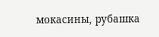мокасины, рубашка